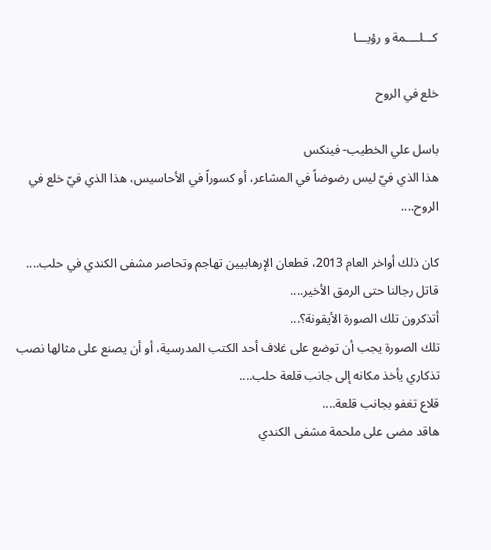كـــلــــمة و رؤيـــا

خلع في الروح

باسل علي الخطيب- فينكس
هذا الذي فيّ ليس رضوضاً في المشاعر، أو كسوراً في الأحاسيس، هذا الذي فيّ خلع في الروح....

كان ذلك أواخر العام 2013، قطعان الإرهابيين تهاجم وتحاصر مشفى الكندي في حلب....
قاتل رجالنا حتى الرمق الأخير....
أتذكرون تلك الصورة الأيقونة؟...
تلك الصورة يجب أن توضع على غلاف أحد الكتب المدرسية، أو أن يصنع على مثالها نصب تذكاري يأخذ مكانه إلى جانب قلعة حلب....
قلاع تغفو بجانب قلعة....
هاقد مضى على ملحمة مشفى الكندي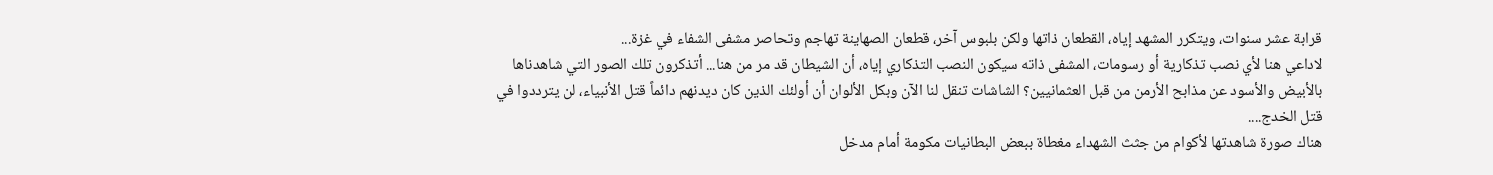قرابة عشر سنوات، ويتكرر المشهد إياه، القطعان ذاتها ولكن بلبوس آخر، قطعان الصهاينة تهاجم وتحاصر مشفى الشفاء في غزة...
لاداعي هنا لأي نصب تذكارية أو رسومات، المشفى ذاته سيكون النصب التذكاري إياه، أن الشيطان قد مر من هنا... أتذكرون تلك الصور التي شاهدناها بالأبيض والأسود عن مذابح الأرمن من قبل العثمانيين؟ الشاشات تنقل لنا الآن وبكل الألوان أن أولئك الذين كان ديدنهم دائماً قتل الأنبياء، لن يترددوا في قتل الخدج....
هناك صورة شاهدتها لأكوام من جثث الشهداء مغطاة ببعض البطانيات مكومة أمام مدخل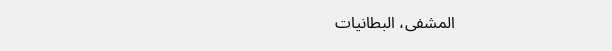المشفى، البطانيات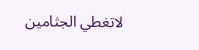لاتغطي الجثامين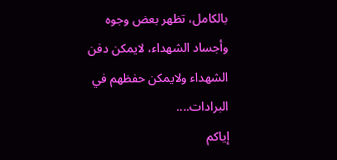بالكامل، تظهر بعض وجوه وأجساد الشهداء، لايمكن دفن الشهداء ولايمكن حفظهم في البرادات....
إياكم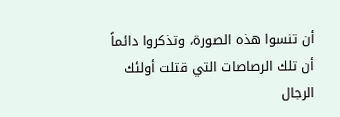أن تنسوا هذه الصورة، وتذكروا دائماً أن تلك الرصاصات التي قتلت أولئك الرجال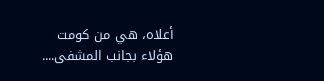أعلاه، هي من كومت هؤلاء بجانب المشفى....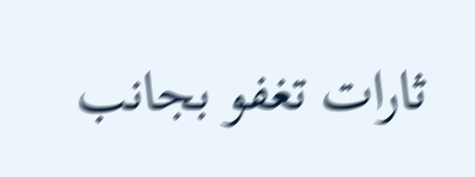ثارات تغفو بجانب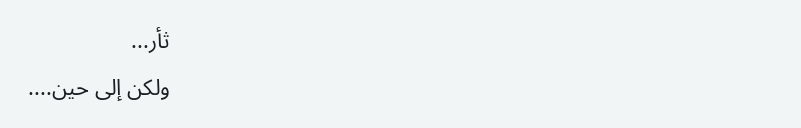ثأر...
ولكن إلى حين....